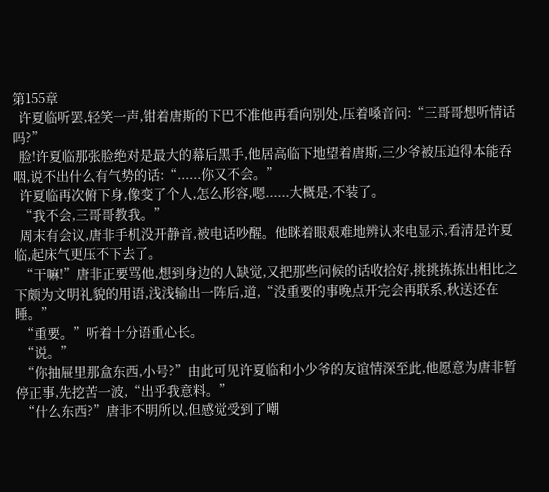第155章
  许夏临听罢,轻笑一声,钳着唐斯的下巴不准他再看向别处,压着嗓音问:“三哥哥想听情话吗?”
  脸!许夏临那张脸绝对是最大的幕后黑手,他居高临下地望着唐斯,三少爷被压迫得本能吞咽,说不出什么有气势的话:“......你又不会。”
  许夏临再次俯下身,像变了个人,怎么形容,嗯......大概是,不装了。
  “我不会,三哥哥教我。”
  周末有会议,唐非手机没开静音,被电话吵醒。他眯着眼艰难地辨认来电显示,看清是许夏临,起床气更压不下去了。
  “干嘛!”唐非正要骂他,想到身边的人缺觉,又把那些问候的话收拾好,挑挑拣拣出相比之下颇为文明礼貌的用语,浅浅输出一阵后,道,“没重要的事晚点开完会再联系,秋送还在睡。”
  “重要。”听着十分语重心长。
  “说。”
  “你抽屉里那盒东西,小号?”由此可见许夏临和小少爷的友谊情深至此,他愿意为唐非暂停正事,先挖苦一波,“出乎我意料。”
  “什么东西?”唐非不明所以,但感觉受到了嘲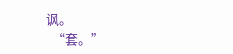讽。
  “套。”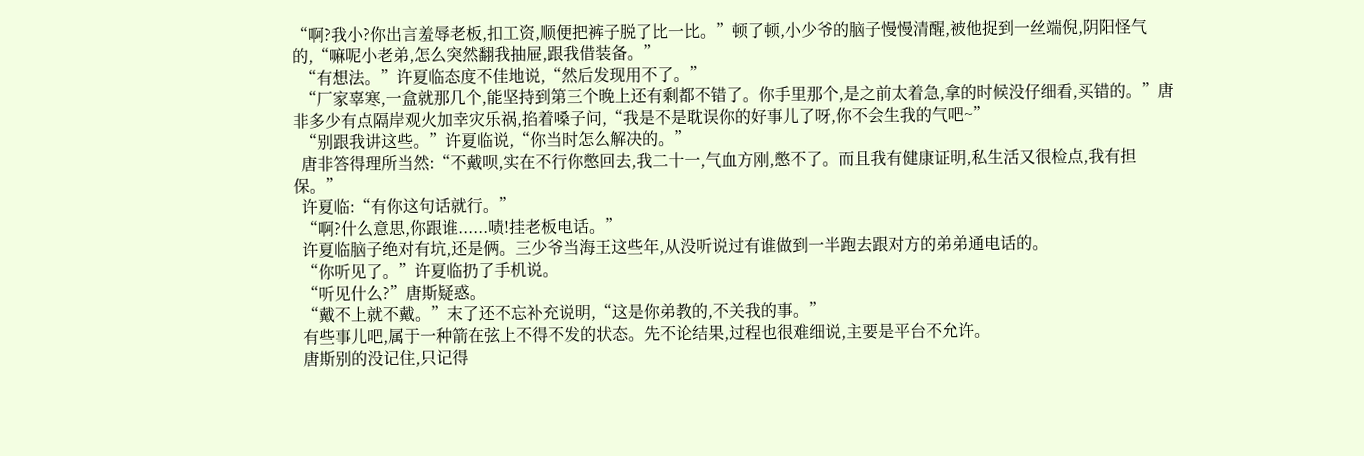“啊?我小?你出言羞辱老板,扣工资,顺便把裤子脱了比一比。”顿了顿,小少爷的脑子慢慢清醒,被他捉到一丝端倪,阴阳怪气的,“嘛呢小老弟,怎么突然翻我抽屉,跟我借装备。”
  “有想法。”许夏临态度不佳地说,“然后发现用不了。”
  “厂家辜寒,一盒就那几个,能坚持到第三个晚上还有剩都不错了。你手里那个,是之前太着急,拿的时候没仔细看,买错的。”唐非多少有点隔岸观火加幸灾乐祸,掐着嗓子问,“我是不是耽误你的好事儿了呀,你不会生我的气吧~”
  “别跟我讲这些。”许夏临说,“你当时怎么解决的。”
  唐非答得理所当然:“不戴呗,实在不行你憋回去,我二十一,气血方刚,憋不了。而且我有健康证明,私生活又很检点,我有担保。”
  许夏临:“有你这句话就行。”
  “啊?什么意思,你跟谁......啧!挂老板电话。”
  许夏临脑子绝对有坑,还是俩。三少爷当海王这些年,从没听说过有谁做到一半跑去跟对方的弟弟通电话的。
  “你听见了。”许夏临扔了手机说。
  “听见什么?”唐斯疑惑。
  “戴不上就不戴。”末了还不忘补充说明,“这是你弟教的,不关我的事。”
  有些事儿吧,属于一种箭在弦上不得不发的状态。先不论结果,过程也很难细说,主要是平台不允许。
  唐斯别的没记住,只记得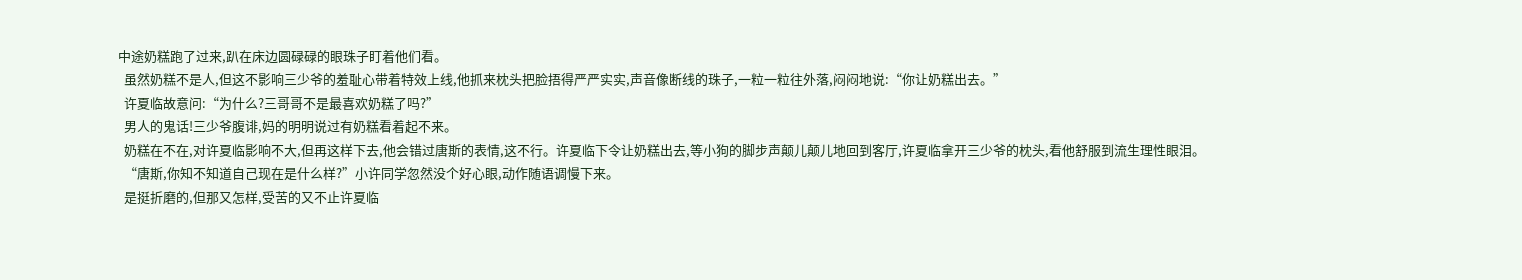中途奶糕跑了过来,趴在床边圆碌碌的眼珠子盯着他们看。
  虽然奶糕不是人,但这不影响三少爷的羞耻心带着特效上线,他抓来枕头把脸捂得严严实实,声音像断线的珠子,一粒一粒往外落,闷闷地说:“你让奶糕出去。”
  许夏临故意问:“为什么?三哥哥不是最喜欢奶糕了吗?”
  男人的鬼话!三少爷腹诽,妈的明明说过有奶糕看着起不来。
  奶糕在不在,对许夏临影响不大,但再这样下去,他会错过唐斯的表情,这不行。许夏临下令让奶糕出去,等小狗的脚步声颠儿颠儿地回到客厅,许夏临拿开三少爷的枕头,看他舒服到流生理性眼泪。
  “唐斯,你知不知道自己现在是什么样?”小许同学忽然没个好心眼,动作随语调慢下来。
  是挺折磨的,但那又怎样,受苦的又不止许夏临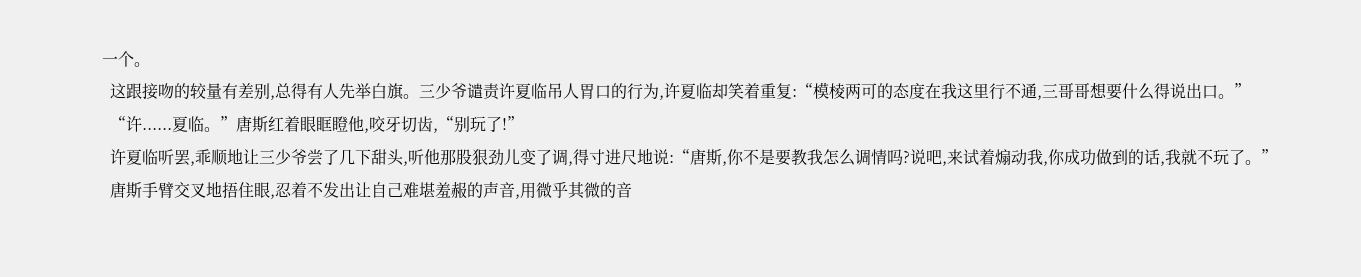一个。
  这跟接吻的较量有差别,总得有人先举白旗。三少爷谴责许夏临吊人胃口的行为,许夏临却笑着重复:“模棱两可的态度在我这里行不通,三哥哥想要什么得说出口。”
  “许......夏临。”唐斯红着眼眶瞪他,咬牙切齿,“别玩了!”
  许夏临听罢,乖顺地让三少爷尝了几下甜头,听他那股狠劲儿变了调,得寸进尺地说:“唐斯,你不是要教我怎么调情吗?说吧,来试着煽动我,你成功做到的话,我就不玩了。”
  唐斯手臂交叉地捂住眼,忍着不发出让自己难堪羞赧的声音,用微乎其微的音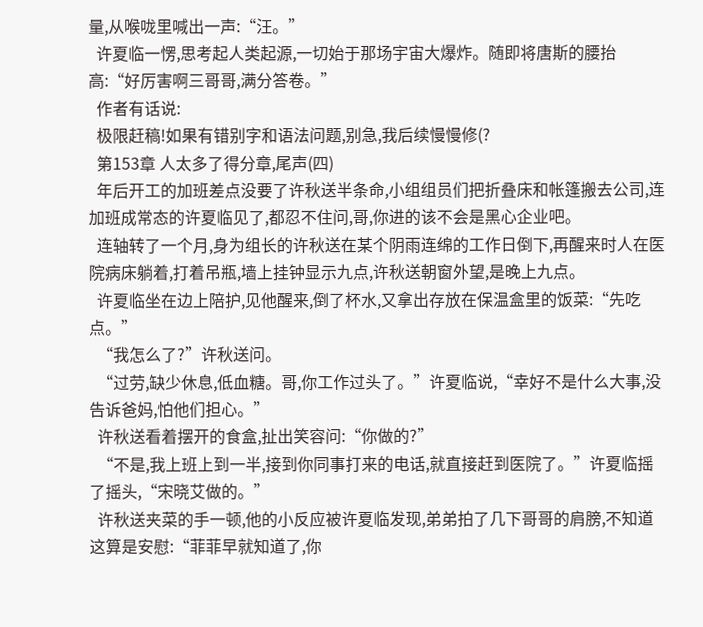量,从喉咙里喊出一声:“汪。”
  许夏临一愣,思考起人类起源,一切始于那场宇宙大爆炸。随即将唐斯的腰抬高:“好厉害啊三哥哥,满分答卷。”
  作者有话说:
  极限赶稿!如果有错别字和语法问题,别急,我后续慢慢修(?
  第153章 人太多了得分章,尾声(四)
  年后开工的加班差点没要了许秋送半条命,小组组员们把折叠床和帐篷搬去公司,连加班成常态的许夏临见了,都忍不住问,哥,你进的该不会是黑心企业吧。
  连轴转了一个月,身为组长的许秋送在某个阴雨连绵的工作日倒下,再醒来时人在医院病床躺着,打着吊瓶,墙上挂钟显示九点,许秋送朝窗外望,是晚上九点。
  许夏临坐在边上陪护,见他醒来,倒了杯水,又拿出存放在保温盒里的饭菜:“先吃点。”
  “我怎么了?”许秋送问。
  “过劳,缺少休息,低血糖。哥,你工作过头了。”许夏临说,“幸好不是什么大事,没告诉爸妈,怕他们担心。”
  许秋送看着摆开的食盒,扯出笑容问:“你做的?”
  “不是,我上班上到一半,接到你同事打来的电话,就直接赶到医院了。”许夏临摇了摇头,“宋晓艾做的。”
  许秋送夹菜的手一顿,他的小反应被许夏临发现,弟弟拍了几下哥哥的肩膀,不知道这算是安慰:“菲菲早就知道了,你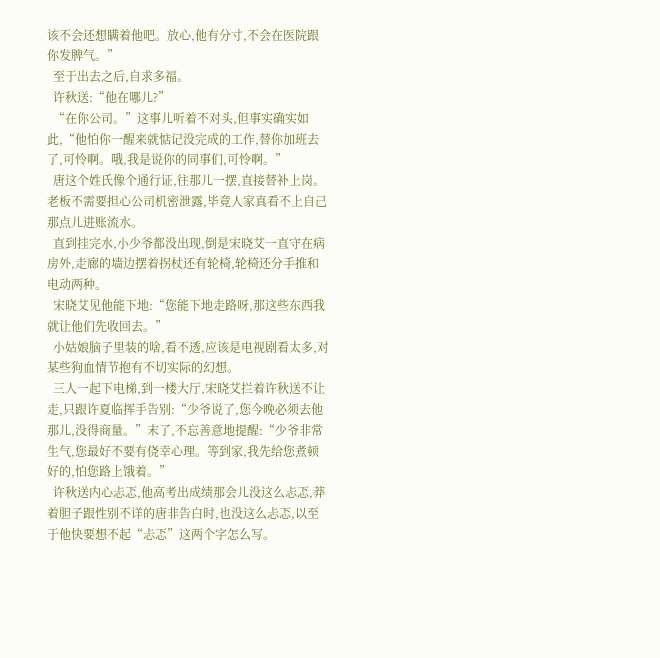该不会还想瞒着他吧。放心,他有分寸,不会在医院跟你发脾气。”
  至于出去之后,自求多福。
  许秋送:“他在哪儿?”
  “在你公司。”这事儿听着不对头,但事实确实如此,“他怕你一醒来就惦记没完成的工作,替你加班去了,可怜啊。哦,我是说你的同事们,可怜啊。”
  唐这个姓氏像个通行证,往那儿一摆,直接替补上岗。老板不需要担心公司机密泄露,毕竟人家真看不上自己那点儿进账流水。
  直到挂完水,小少爷都没出现,倒是宋晓艾一直守在病房外,走廊的墙边摆着拐杖还有轮椅,轮椅还分手推和电动两种。
  宋晓艾见他能下地:“您能下地走路呀,那这些东西我就让他们先收回去。”
  小姑娘脑子里装的啥,看不透,应该是电视剧看太多,对某些狗血情节抱有不切实际的幻想。
  三人一起下电梯,到一楼大厅,宋晓艾拦着许秋送不让走,只跟许夏临挥手告别:“少爷说了,您今晚必须去他那儿,没得商量。”末了,不忘善意地提醒:“少爷非常生气,您最好不要有侥幸心理。等到家,我先给您煮顿好的,怕您路上饿着。”
  许秋送内心忐忑,他高考出成绩那会儿没这么忐忑,莽着胆子跟性别不详的唐非告白时,也没这么忐忑,以至于他快要想不起“忐忑”这两个字怎么写。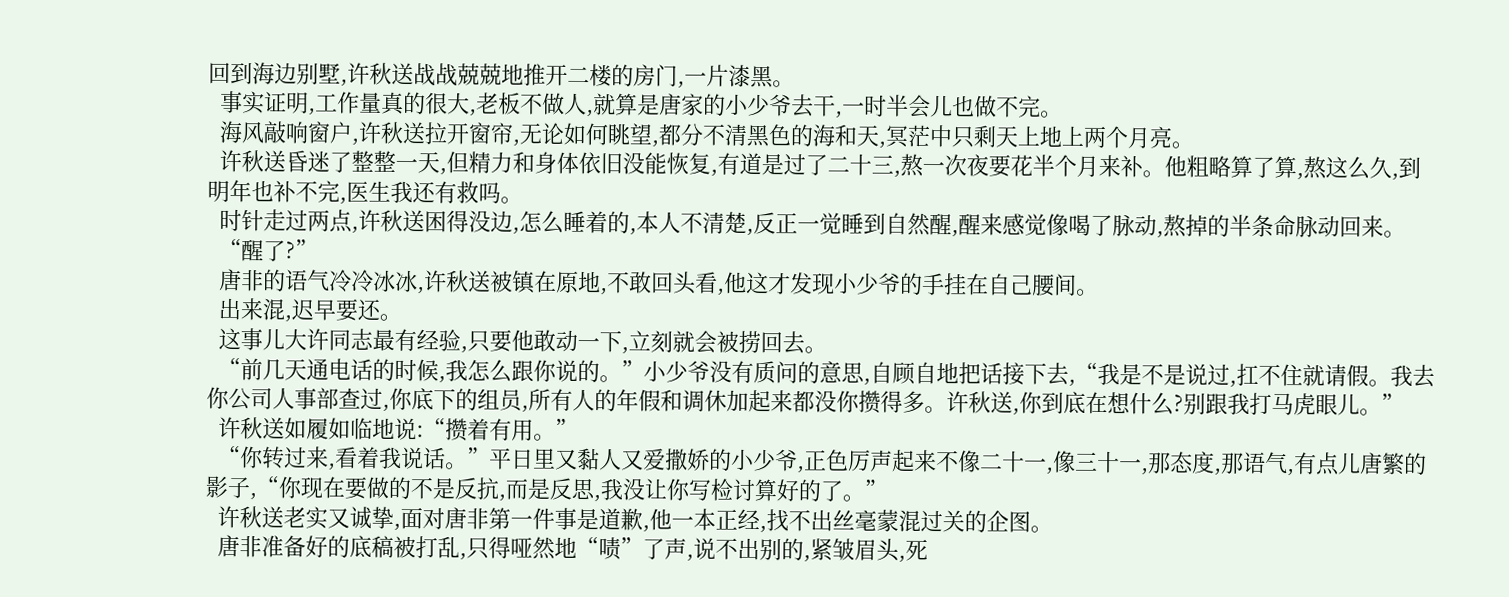回到海边别墅,许秋送战战兢兢地推开二楼的房门,一片漆黑。
  事实证明,工作量真的很大,老板不做人,就算是唐家的小少爷去干,一时半会儿也做不完。
  海风敲响窗户,许秋送拉开窗帘,无论如何眺望,都分不清黑色的海和天,冥茫中只剩天上地上两个月亮。
  许秋送昏迷了整整一天,但精力和身体依旧没能恢复,有道是过了二十三,熬一次夜要花半个月来补。他粗略算了算,熬这么久,到明年也补不完,医生我还有救吗。
  时针走过两点,许秋送困得没边,怎么睡着的,本人不清楚,反正一觉睡到自然醒,醒来感觉像喝了脉动,熬掉的半条命脉动回来。
  “醒了?”
  唐非的语气冷冷冰冰,许秋送被镇在原地,不敢回头看,他这才发现小少爷的手挂在自己腰间。
  出来混,迟早要还。
  这事儿大许同志最有经验,只要他敢动一下,立刻就会被捞回去。
  “前几天通电话的时候,我怎么跟你说的。”小少爷没有质问的意思,自顾自地把话接下去,“我是不是说过,扛不住就请假。我去你公司人事部查过,你底下的组员,所有人的年假和调休加起来都没你攒得多。许秋送,你到底在想什么?别跟我打马虎眼儿。”
  许秋送如履如临地说:“攒着有用。”
  “你转过来,看着我说话。”平日里又黏人又爱撒娇的小少爷,正色厉声起来不像二十一,像三十一,那态度,那语气,有点儿唐繁的影子,“你现在要做的不是反抗,而是反思,我没让你写检讨算好的了。”
  许秋送老实又诚挚,面对唐非第一件事是道歉,他一本正经,找不出丝毫蒙混过关的企图。
  唐非准备好的底稿被打乱,只得哑然地“啧”了声,说不出别的,紧皱眉头,死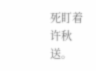死盯着许秋送。